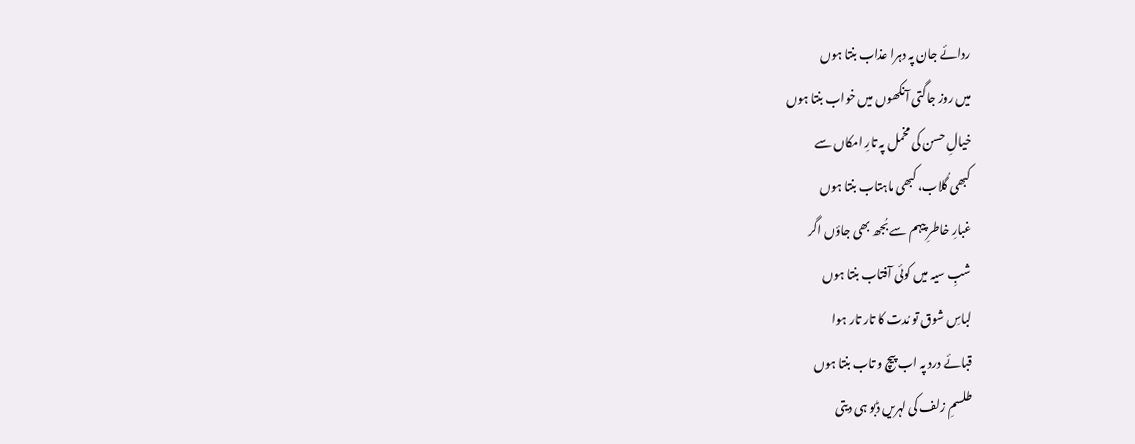ردائے جان پہ دہرا عذاب بنتا ہوں
میں روز جاگتی آنکھوں میں خواب بنتا ہوں
خیالِ حسن کی مخمل پہ تارِ امکاں سے
کبھی گُلاب، کبھی ماہتاب بنتا ہوں
غبارِ خاطرِ پیہم سے بُجھ بھی جاؤں اگر
شبِ سیہ میں کوئی آفتاب بنتا ہوں
لباسِ شوق تو مُدت کا تار تار ہوا
قبائے درد پہ اب پیچ و تاب بنتا ہوں
طلسمِ زلف کی لہریں ڈبو ہی دیتی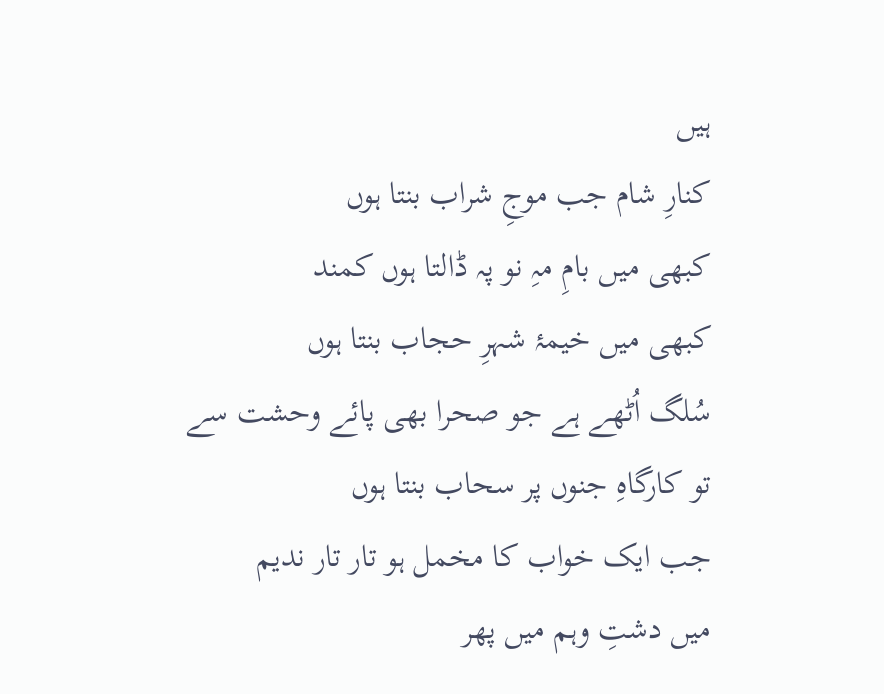ہیں
کنارِ شام جب موجِ شراب بنتا ہوں
کبھی میں بامِ مہِ نو پہ ڈالتا ہوں کمند
کبھی میں خیمۂ شہرِ حجاب بنتا ہوں
سُلگ اُٹھے ہے جو صحرا بھی پائے وحشت سے
تو کارگاہِ جنوں پر سحاب بنتا ہوں
جب ایک خواب کا مخمل ہو تار تار ندیم
میں دشتِ وہم میں پھر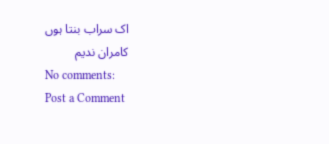اک سراب بنتا ہوں
کامران ندیم
No comments:
Post a Comment